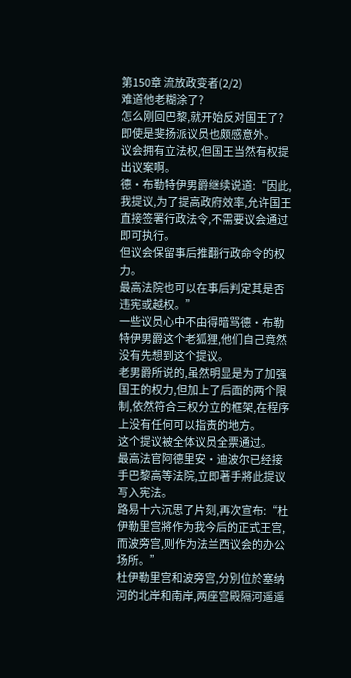第150章 流放政变者(2/2)
难道他老糊涂了?
怎么刚回巴黎,就开始反对国王了?
即使是斐扬派议员也颇感意外。
议会拥有立法权,但国王当然有权提出议案啊。
德·布勒特伊男爵继续说道:“因此,我提议,为了提高政府效率,允许国王直接签署行政法令,不需要议会通过即可执行。
但议会保留事后推翻行政命令的权力。
最高法院也可以在事后判定其是否违宪或越权。”
一些议员心中不由得暗骂德·布勒特伊男爵这个老狐狸,他们自己竟然没有先想到这个提议。
老男爵所说的,虽然明显是为了加强国王的权力,但加上了后面的两个限制,依然符合三权分立的框架,在程序上没有任何可以指责的地方。
这个提议被全体议员全票通过。
最高法官阿德里安·迪波尔已经接手巴黎高等法院,立即著手將此提议写入宪法。
路易十六沉思了片刻,再次宣布:“杜伊勒里宫將作为我今后的正式王宫,而波旁宫,则作为法兰西议会的办公场所。”
杜伊勒里宫和波旁宫,分別位於塞纳河的北岸和南岸,两座宫殿隔河遥遥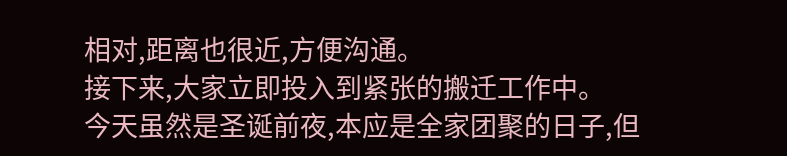相对,距离也很近,方便沟通。
接下来,大家立即投入到紧张的搬迁工作中。
今天虽然是圣诞前夜,本应是全家团聚的日子,但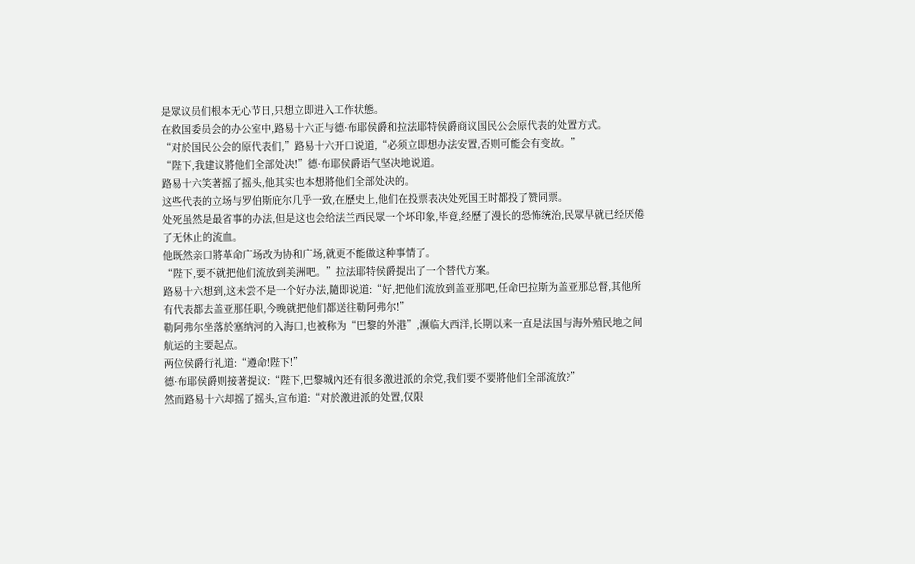是眾议员们根本无心节日,只想立即进入工作状態。
在救国委员会的办公室中,路易十六正与德·布耶侯爵和拉法耶特侯爵商议国民公会原代表的处置方式。
“对於国民公会的原代表们,”路易十六开口说道,“必须立即想办法安置,否则可能会有变故。”
“陛下,我建议將他们全部处决!”德·布耶侯爵语气坚决地说道。
路易十六笑著摇了摇头,他其实也本想將他们全部处决的。
这些代表的立场与罗伯斯庇尔几乎一致,在歷史上,他们在投票表决处死国王时都投了赞同票。
处死虽然是最省事的办法,但是这也会给法兰西民眾一个坏印象,毕竟,经歷了漫长的恐怖统治,民眾早就已经厌倦了无休止的流血。
他既然亲口將革命广场改为协和广场,就更不能做这种事情了。
“陛下,要不就把他们流放到美洲吧。”拉法耶特侯爵提出了一个替代方案。
路易十六想到,这未尝不是一个好办法,隨即说道:“好,把他们流放到盖亚那吧,任命巴拉斯为盖亚那总督,其他所有代表都去盖亚那任职,今晚就把他们都送往勒阿弗尔!”
勒阿弗尔坐落於塞纳河的入海口,也被称为“巴黎的外港”,濒临大西洋,长期以来一直是法国与海外殖民地之间航运的主要起点。
两位侯爵行礼道:“遵命!陛下!”
德·布耶侯爵则接著提议:“陛下,巴黎城內还有很多激进派的余党,我们要不要將他们全部流放?”
然而路易十六却摇了摇头,宣布道:“对於激进派的处置,仅限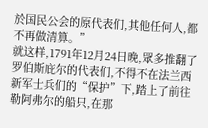於国民公会的原代表们,其他任何人,都不再做清算。”
就这样,1791年12月24日晚,眾多推翻了罗伯斯庇尔的代表们,不得不在法兰西新军士兵们的“保护”下,踏上了前往勒阿弗尔的船只,在那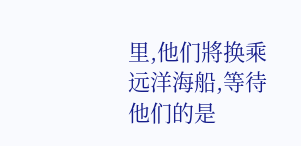里,他们將换乘远洋海船,等待他们的是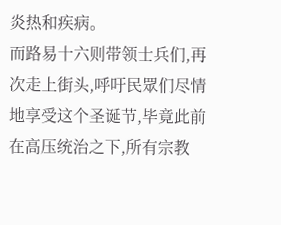炎热和疾病。
而路易十六则带领士兵们,再次走上街头,呼吁民眾们尽情地享受这个圣诞节,毕竟此前在高压统治之下,所有宗教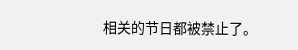相关的节日都被禁止了。